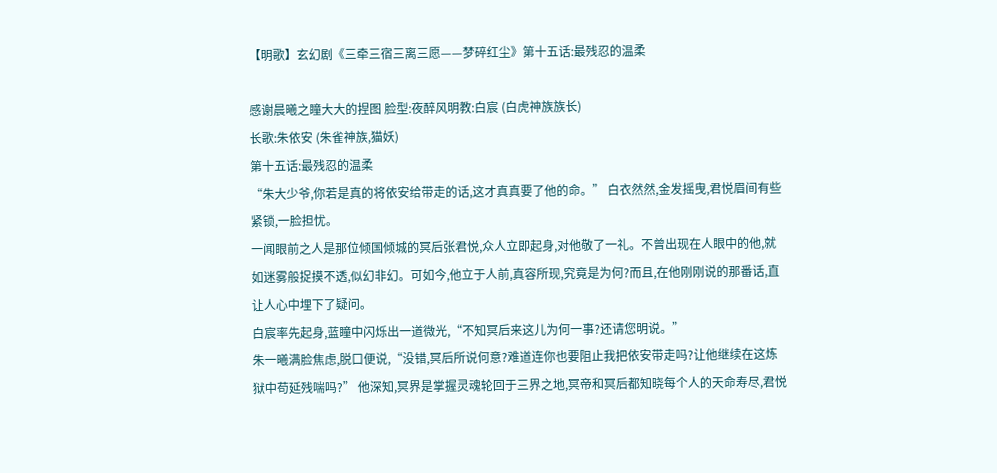【明歌】玄幻剧《三牵三宿三离三愿——梦碎红尘》第十五话:最残忍的温柔

感谢晨曦之瞳大大的捏图 脸型:夜醉风明教:白宸 (白虎神族族长)
长歌:朱依安 (朱雀神族,猫妖)
第十五话:最残忍的温柔
“朱大少爷,你若是真的将依安给带走的话,这才真真要了他的命。” 白衣然然,金发摇曳,君悦眉间有些紧锁,一脸担忧。
一闻眼前之人是那位倾国倾城的冥后张君悦,众人立即起身,对他敬了一礼。不曾出现在人眼中的他,就如迷雾般捉摸不透,似幻非幻。可如今,他立于人前,真容所现,究竟是为何?而且,在他刚刚说的那番话,直让人心中埋下了疑问。
白宸率先起身,蓝瞳中闪烁出一道微光,“不知冥后来这儿为何一事?还请您明说。”
朱一曦满脸焦虑,脱口便说,“没错,冥后所说何意?难道连你也要阻止我把依安带走吗?让他继续在这炼狱中苟延残喘吗?” 他深知,冥界是掌握灵魂轮回于三界之地,冥帝和冥后都知晓每个人的天命寿尽,君悦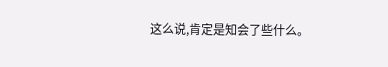这么说,肯定是知会了些什么。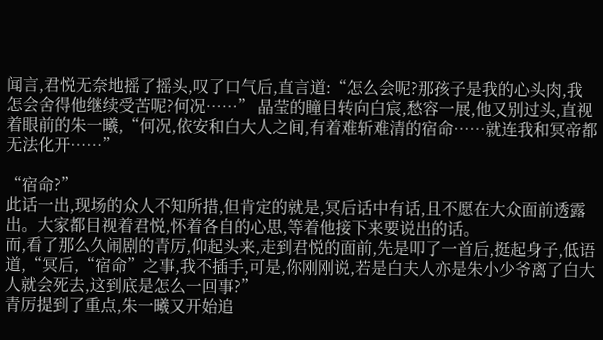闻言,君悦无奈地摇了摇头,叹了口气后,直言道:“怎么会呢?那孩子是我的心头肉,我怎会舍得他继续受苦呢?何况……” 晶莹的瞳目转向白宸,愁容一展,他又别过头,直视着眼前的朱一曦,“何况,依安和白大人之间,有着难斩难清的宿命……就连我和冥帝都无法化开……”

“宿命?”
此话一出,现场的众人不知所措,但肯定的就是,冥后话中有话,且不愿在大众面前透露出。大家都目视着君悦,怀着各自的心思,等着他接下来要说出的话。
而,看了那么久闹剧的青厉,仰起头来,走到君悦的面前,先是叩了一首后,挺起身子,低语道,“冥后,“宿命”之事,我不插手,可是,你刚刚说,若是白夫人亦是朱小少爷离了白大人就会死去,这到底是怎么一回事?”
青厉提到了重点,朱一曦又开始追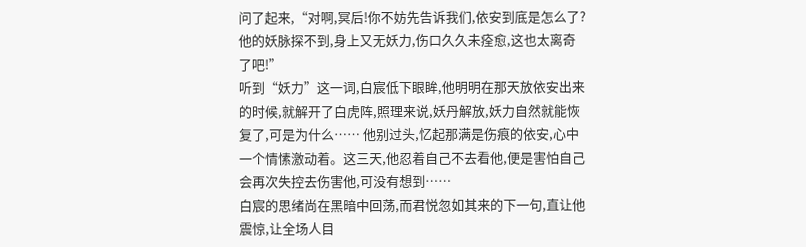问了起来,“对啊,冥后!你不妨先告诉我们,依安到底是怎么了?他的妖脉探不到,身上又无妖力,伤口久久未痊愈,这也太离奇了吧!”
听到“妖力”这一词,白宸低下眼眸,他明明在那天放依安出来的时候,就解开了白虎阵,照理来说,妖丹解放,妖力自然就能恢复了,可是为什么…… 他别过头,忆起那满是伤痕的依安,心中一个情愫激动着。这三天,他忍着自己不去看他,便是害怕自己会再次失控去伤害他,可没有想到……
白宸的思绪尚在黑暗中回荡,而君悦忽如其来的下一句,直让他震惊,让全场人目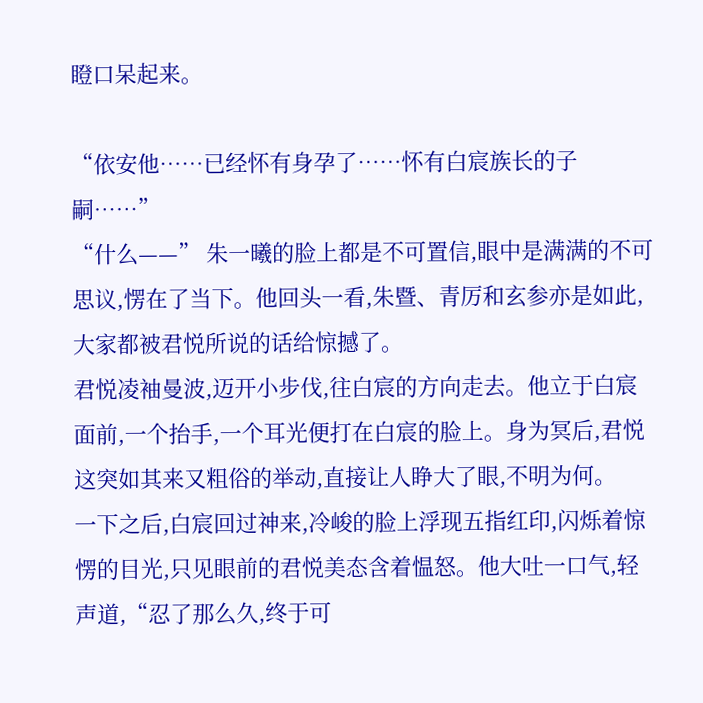瞪口呆起来。

“依安他……已经怀有身孕了……怀有白宸族长的子嗣……”
“什么——” 朱一曦的脸上都是不可置信,眼中是满满的不可思议,愣在了当下。他回头一看,朱暨、青厉和玄参亦是如此,大家都被君悦所说的话给惊撼了。
君悦凌袖曼波,迈开小步伐,往白宸的方向走去。他立于白宸面前,一个抬手,一个耳光便打在白宸的脸上。身为冥后,君悦这突如其来又粗俗的举动,直接让人睁大了眼,不明为何。
一下之后,白宸回过神来,冷峻的脸上浮现五指红印,闪烁着惊愣的目光,只见眼前的君悦美态含着愠怒。他大吐一口气,轻声道,“忍了那么久,终于可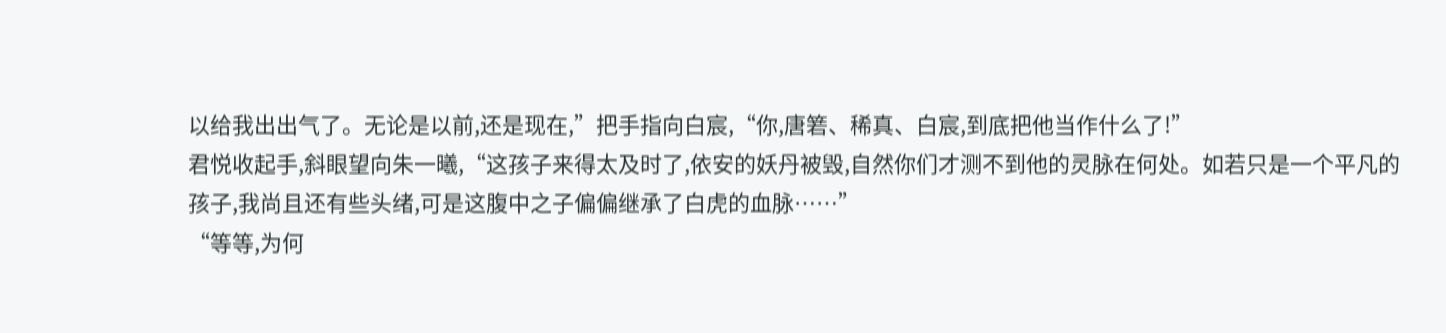以给我出出气了。无论是以前,还是现在,”把手指向白宸,“你,唐箬、稀真、白宸,到底把他当作什么了!”
君悦收起手,斜眼望向朱一曦,“这孩子来得太及时了,依安的妖丹被毁,自然你们才测不到他的灵脉在何处。如若只是一个平凡的孩子,我尚且还有些头绪,可是这腹中之子偏偏继承了白虎的血脉……”
“等等,为何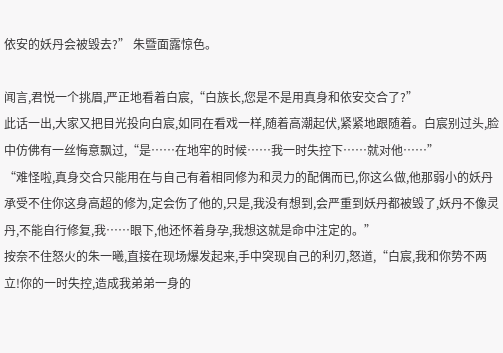依安的妖丹会被毁去?” 朱暨面露惊色。

闻言,君悦一个挑眉,严正地看着白宸,“白族长,您是不是用真身和依安交合了?”
此话一出,大家又把目光投向白宸,如同在看戏一样,随着高潮起伏,紧紧地跟随着。白宸别过头,脸中仿佛有一丝悔意飘过,“是……在地牢的时候……我一时失控下……就对他……”
“难怪啦,真身交合只能用在与自己有着相同修为和灵力的配偶而已,你这么做,他那弱小的妖丹承受不住你这身高超的修为,定会伤了他的,只是,我没有想到,会严重到妖丹都被毁了,妖丹不像灵丹,不能自行修复,我……眼下,他还怀着身孕,我想这就是命中注定的。”
按奈不住怒火的朱一曦,直接在现场爆发起来,手中突现自己的利刃,怒道,“白宸,我和你势不两立!你的一时失控,造成我弟弟一身的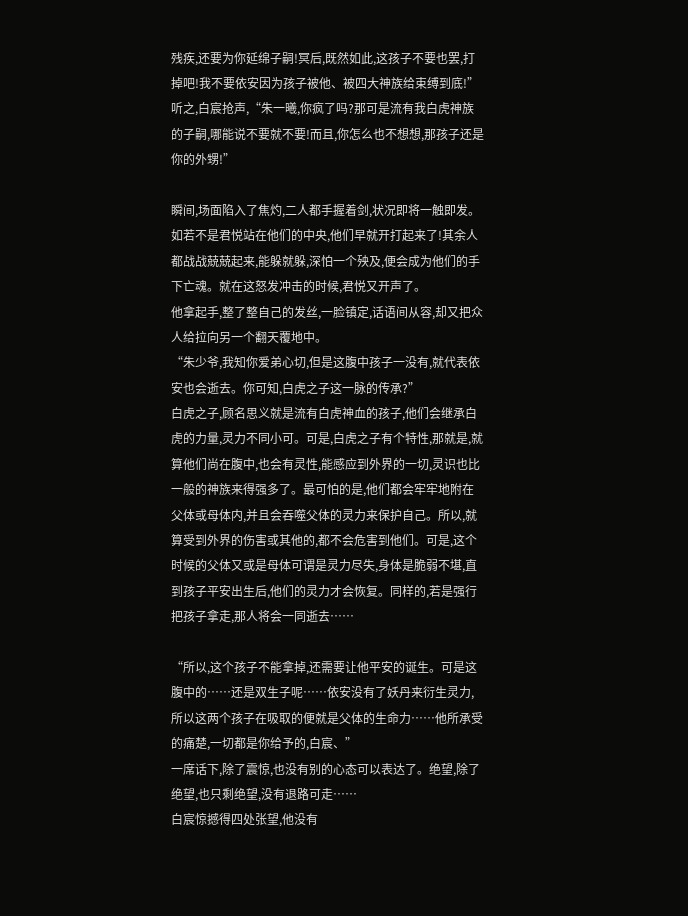残疾,还要为你延绵子嗣!冥后,既然如此,这孩子不要也罢,打掉吧!我不要依安因为孩子被他、被四大神族给束缚到底!”
听之,白宸抢声,“朱一曦,你疯了吗?那可是流有我白虎神族的子嗣,哪能说不要就不要!而且,你怎么也不想想,那孩子还是你的外甥!”

瞬间,场面陷入了焦灼,二人都手握着剑,状况即将一触即发。如若不是君悦站在他们的中央,他们早就开打起来了!其余人都战战兢兢起来,能躲就躲,深怕一个殃及,便会成为他们的手下亡魂。就在这怒发冲击的时候,君悦又开声了。
他拿起手,整了整自己的发丝,一脸镇定,话语间从容,却又把众人给拉向另一个翻天覆地中。
“朱少爷,我知你爱弟心切,但是这腹中孩子一没有,就代表依安也会逝去。你可知,白虎之子这一脉的传承?”
白虎之子,顾名思义就是流有白虎神血的孩子,他们会继承白虎的力量,灵力不同小可。可是,白虎之子有个特性,那就是,就算他们尚在腹中,也会有灵性,能感应到外界的一切,灵识也比一般的神族来得强多了。最可怕的是,他们都会牢牢地附在父体或母体内,并且会吞噬父体的灵力来保护自己。所以,就算受到外界的伤害或其他的,都不会危害到他们。可是,这个时候的父体又或是母体可谓是灵力尽失,身体是脆弱不堪,直到孩子平安出生后,他们的灵力才会恢复。同样的,若是强行把孩子拿走,那人将会一同逝去……

“所以,这个孩子不能拿掉,还需要让他平安的诞生。可是这腹中的……还是双生子呢……依安没有了妖丹来衍生灵力,所以这两个孩子在吸取的便就是父体的生命力……他所承受的痛楚,一切都是你给予的,白宸、”
一席话下,除了震惊,也没有别的心态可以表达了。绝望,除了绝望,也只剩绝望,没有退路可走……
白宸惊撼得四处张望,他没有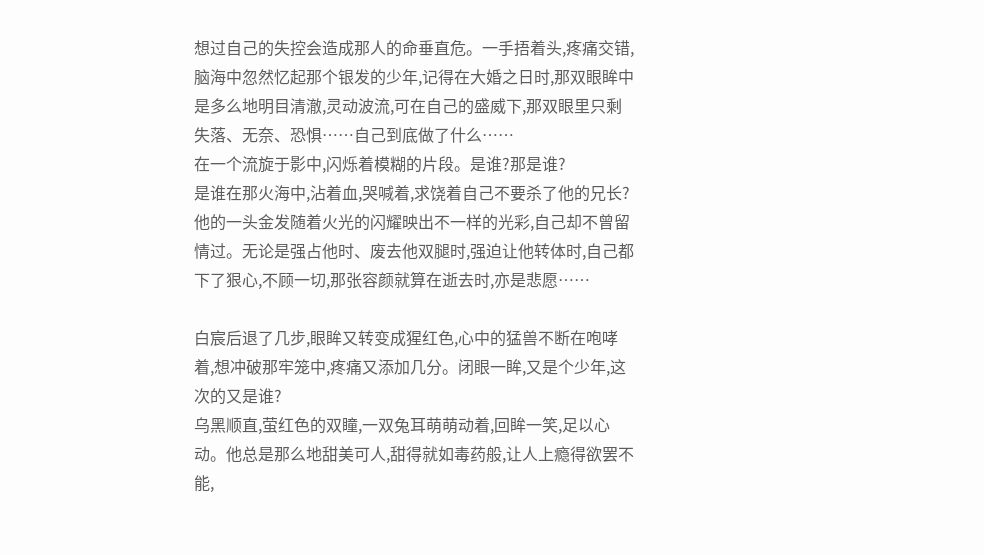想过自己的失控会造成那人的命垂直危。一手捂着头,疼痛交错,脑海中忽然忆起那个银发的少年,记得在大婚之日时,那双眼眸中是多么地明目清澈,灵动波流,可在自己的盛威下,那双眼里只剩失落、无奈、恐惧……自己到底做了什么……
在一个流旋于影中,闪烁着模糊的片段。是谁?那是谁?
是谁在那火海中,沾着血,哭喊着,求饶着自己不要杀了他的兄长?他的一头金发随着火光的闪耀映出不一样的光彩,自己却不曾留情过。无论是强占他时、废去他双腿时,强迫让他转体时,自己都下了狠心,不顾一切,那张容颜就算在逝去时,亦是悲愿……

白宸后退了几步,眼眸又转变成猩红色,心中的猛兽不断在咆哮着,想冲破那牢笼中,疼痛又添加几分。闭眼一眸,又是个少年,这次的又是谁?
乌黑顺直,萤红色的双瞳,一双兔耳萌萌动着,回眸一笑,足以心动。他总是那么地甜美可人,甜得就如毒药般,让人上瘾得欲罢不能,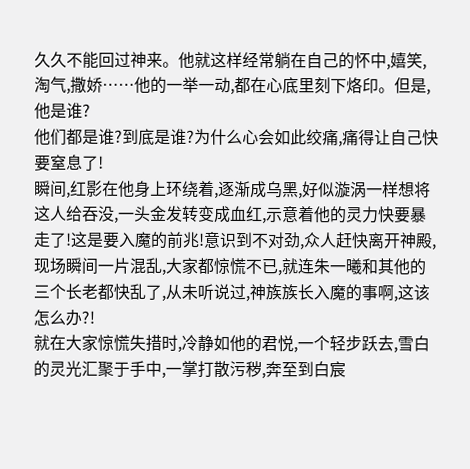久久不能回过神来。他就这样经常躺在自己的怀中,嬉笑,淘气,撒娇……他的一举一动,都在心底里刻下烙印。但是,他是谁?
他们都是谁?到底是谁?为什么心会如此绞痛,痛得让自己快要窒息了!
瞬间,红影在他身上环绕着,逐渐成乌黑,好似漩涡一样想将这人给吞没,一头金发转变成血红,示意着他的灵力快要暴走了!这是要入魔的前兆!意识到不对劲,众人赶快离开神殿,现场瞬间一片混乱,大家都惊慌不已,就连朱一曦和其他的三个长老都快乱了,从未听说过,神族族长入魔的事啊,这该怎么办?!
就在大家惊慌失措时,冷静如他的君悦,一个轻步跃去,雪白的灵光汇聚于手中,一掌打散污秽,奔至到白宸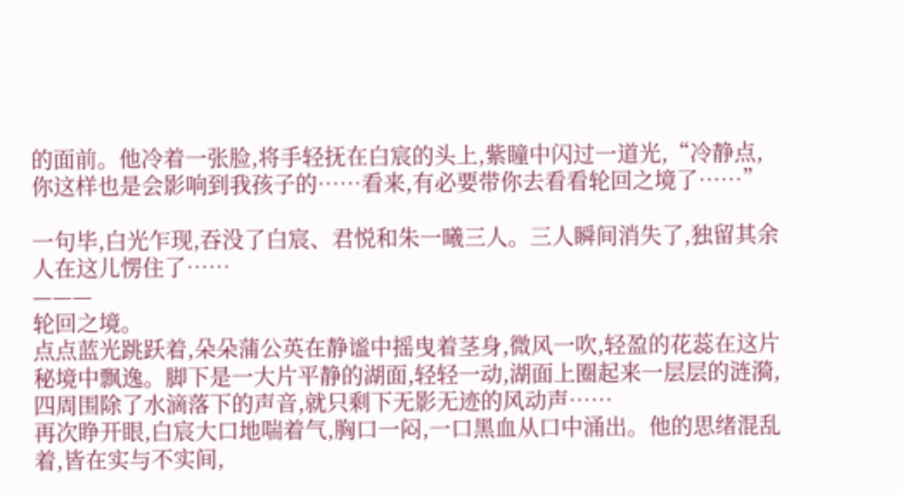的面前。他冷着一张脸,将手轻抚在白宸的头上,紫瞳中闪过一道光,“冷静点,你这样也是会影响到我孩子的……看来,有必要带你去看看轮回之境了……”

一句毕,白光乍现,吞没了白宸、君悦和朱一曦三人。三人瞬间消失了,独留其余人在这儿愣住了……
———
轮回之境。
点点蓝光跳跃着,朵朵蒲公英在静谧中摇曳着茎身,微风一吹,轻盈的花蕊在这片秘境中飘逸。脚下是一大片平静的湖面,轻轻一动,湖面上圈起来一层层的涟漪,四周围除了水滴落下的声音,就只剩下无影无迹的风动声……
再次睁开眼,白宸大口地喘着气,胸口一闷,一口黑血从口中涌出。他的思绪混乱着,皆在实与不实间,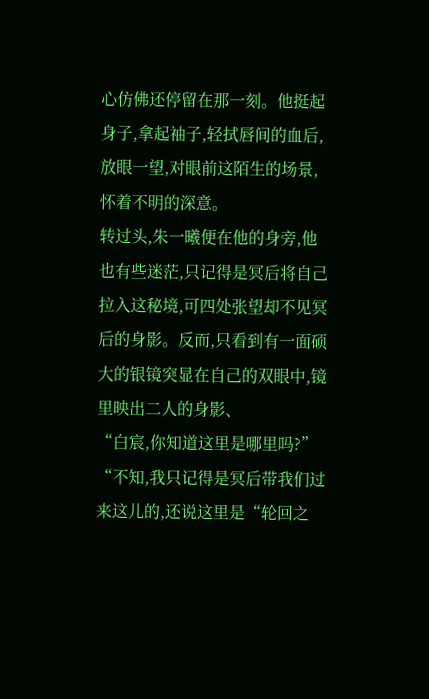心仿佛还停留在那一刻。他挺起身子,拿起袖子,轻拭唇间的血后,放眼一望,对眼前这陌生的场景,怀着不明的深意。
转过头,朱一曦便在他的身旁,他也有些迷茫,只记得是冥后将自己拉入这秘境,可四处张望却不见冥后的身影。反而,只看到有一面硕大的银镜突显在自己的双眼中,镜里映出二人的身影、
“白宸,你知道这里是哪里吗?”
“不知,我只记得是冥后带我们过来这儿的,还说这里是“轮回之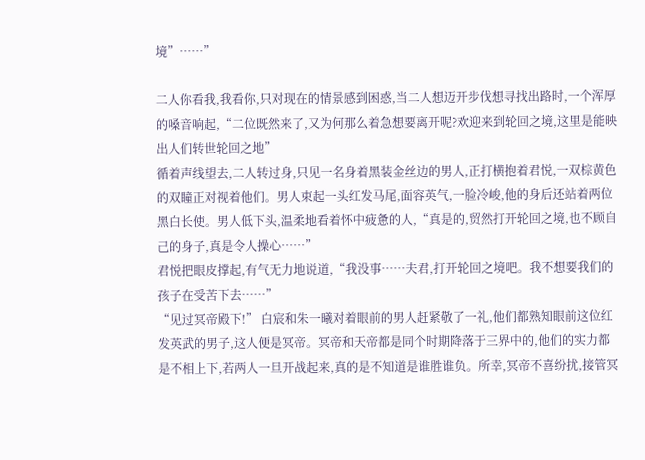境”……”

二人你看我,我看你,只对现在的情景感到困惑,当二人想迈开步伐想寻找出路时,一个浑厚的嗓音响起,“二位既然来了,又为何那么着急想要离开呢?欢迎来到轮回之境,这里是能映出人们转世轮回之地”
循着声线望去,二人转过身,只见一名身着黑装金丝边的男人,正打横抱着君悦,一双棕黄色的双瞳正对视着他们。男人束起一头红发马尾,面容英气,一脸冷峻,他的身后还站着两位黑白长使。男人低下头,温柔地看着怀中疲惫的人,“真是的,贸然打开轮回之境,也不顾自己的身子,真是令人操心……”
君悦把眼皮撑起,有气无力地说道,“我没事……夫君,打开轮回之境吧。我不想要我们的孩子在受苦下去……”
“见过冥帝殿下!” 白宸和朱一曦对着眼前的男人赶紧敬了一礼,他们都熟知眼前这位红发英武的男子,这人便是冥帝。冥帝和天帝都是同个时期降落于三界中的,他们的实力都是不相上下,若两人一旦开战起来,真的是不知道是谁胜谁负。所幸,冥帝不喜纷扰,接管冥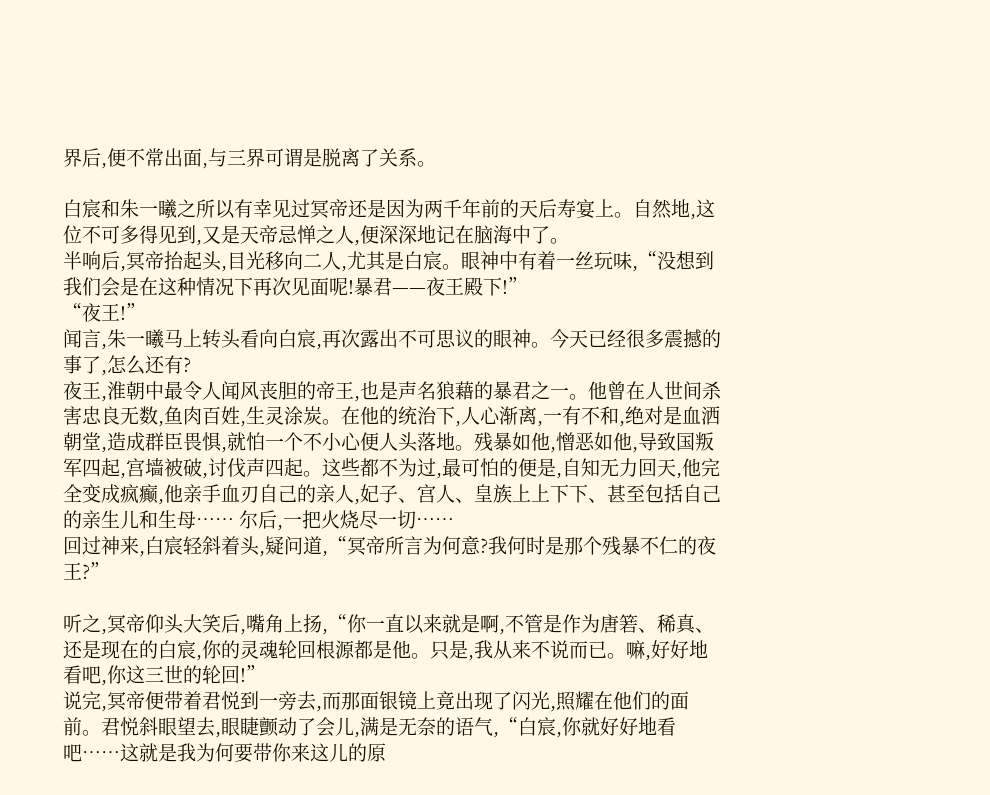界后,便不常出面,与三界可谓是脱离了关系。

白宸和朱一曦之所以有幸见过冥帝还是因为两千年前的天后寿宴上。自然地,这位不可多得见到,又是天帝忌惮之人,便深深地记在脑海中了。
半响后,冥帝抬起头,目光移向二人,尤其是白宸。眼神中有着一丝玩味,“没想到我们会是在这种情况下再次见面呢!暴君——夜王殿下!”
“夜王!”
闻言,朱一曦马上转头看向白宸,再次露出不可思议的眼神。今天已经很多震撼的事了,怎么还有?
夜王,淮朝中最令人闻风丧胆的帝王,也是声名狼藉的暴君之一。他曾在人世间杀害忠良无数,鱼肉百姓,生灵涂炭。在他的统治下,人心渐离,一有不和,绝对是血洒朝堂,造成群臣畏惧,就怕一个不小心便人头落地。残暴如他,憎恶如他,导致国叛军四起,宫墙被破,讨伐声四起。这些都不为过,最可怕的便是,自知无力回天,他完全变成疯癫,他亲手血刃自己的亲人,妃子、宫人、皇族上上下下、甚至包括自己的亲生儿和生母…… 尔后,一把火烧尽一切……
回过神来,白宸轻斜着头,疑问道,“冥帝所言为何意?我何时是那个残暴不仁的夜王?”

听之,冥帝仰头大笑后,嘴角上扬,“你一直以来就是啊,不管是作为唐箬、稀真、还是现在的白宸,你的灵魂轮回根源都是他。只是,我从来不说而已。嘛,好好地看吧,你这三世的轮回!”
说完,冥帝便带着君悦到一旁去,而那面银镜上竟出现了闪光,照耀在他们的面前。君悦斜眼望去,眼睫颤动了会儿,满是无奈的语气,“白宸,你就好好地看吧……这就是我为何要带你来这儿的原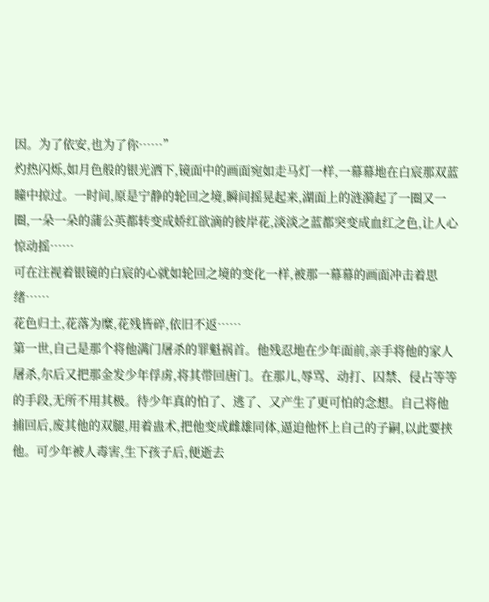因。为了依安,也为了你……”
灼热闪烁,如月色般的银光洒下,镜面中的画面宛如走马灯一样,一幕幕地在白宸那双蓝瞳中掠过。一时间,原是宁静的轮回之境,瞬间摇晃起来,湖面上的涟漪起了一圈又一圈,一朵一朵的蒲公英都转变成娇红欲滴的彼岸花,淡淡之蓝都突变成血红之色,让人心惊动摇……
可在注视着银镜的白宸的心就如轮回之境的变化一样,被那一幕幕的画面冲击着思绪……
花色归土,花落为糜,花残皆碎,依旧不返……
第一世,自己是那个将他满门屠杀的罪魁祸首。他残忍地在少年面前,亲手将他的家人屠杀,尔后又把那金发少年俘虏,将其带回唐门。在那儿,辱骂、动打、囚禁、侵占等等的手段,无所不用其极。待少年真的怕了、逃了、又产生了更可怕的念想。自己将他捕回后,废其他的双腿,用着蛊术,把他变成雌雄同体,逼迫他怀上自己的子嗣,以此要挟他。可少年被人毒害,生下孩子后,便逝去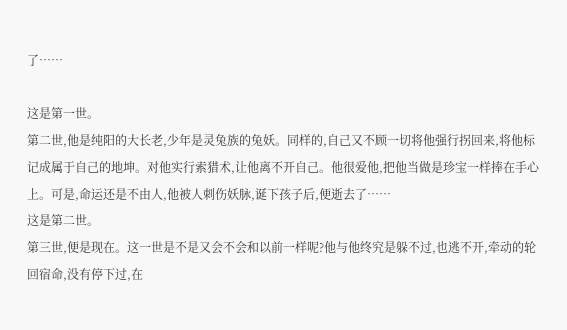了……

这是第一世。
第二世,他是纯阳的大长老,少年是灵兔族的兔妖。同样的,自己又不顾一切将他强行拐回来,将他标记成属于自己的地坤。对他实行索猎术,让他离不开自己。他很爱他,把他当做是珍宝一样捧在手心上。可是,命运还是不由人,他被人刺伤妖脉,诞下孩子后,便逝去了……
这是第二世。
第三世,便是现在。这一世是不是又会不会和以前一样呢?他与他终究是躲不过,也逃不开,牵动的轮回宿命,没有停下过,在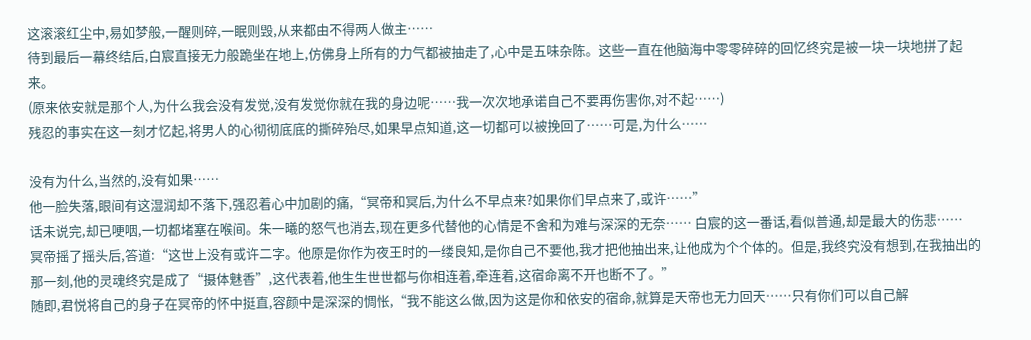这滚滚红尘中,易如梦般,一醒则碎,一眠则毁,从来都由不得两人做主……
待到最后一幕终结后,白宸直接无力般跪坐在地上,仿佛身上所有的力气都被抽走了,心中是五味杂陈。这些一直在他脑海中零零碎碎的回忆终究是被一块一块地拼了起来。
(原来依安就是那个人,为什么我会没有发觉,没有发觉你就在我的身边呢……我一次次地承诺自己不要再伤害你,对不起……)
残忍的事实在这一刻才忆起,将男人的心彻彻底底的撕碎殆尽,如果早点知道,这一切都可以被挽回了……可是,为什么……

没有为什么,当然的,没有如果……
他一脸失落,眼间有这湿润却不落下,强忍着心中加剧的痛,“冥帝和冥后,为什么不早点来?如果你们早点来了,或许……”
话未说完,却已哽咽,一切都堵塞在喉间。朱一曦的怒气也消去,现在更多代替他的心情是不舍和为难与深深的无奈…… 白宸的这一番话,看似普通,却是最大的伤悲……
冥帝摇了摇头后,答道:“这世上没有或许二字。他原是你作为夜王时的一缕良知,是你自己不要他,我才把他抽出来,让他成为个个体的。但是,我终究没有想到,在我抽出的那一刻,他的灵魂终究是成了“摄体魅香”,这代表着,他生生世世都与你相连着,牵连着,这宿命离不开也断不了。”
随即,君悦将自己的身子在冥帝的怀中挺直,容颜中是深深的惆怅,“我不能这么做,因为这是你和依安的宿命,就算是天帝也无力回天……只有你们可以自己解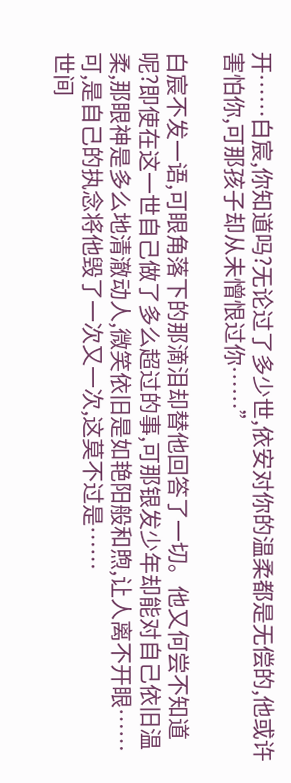开……白宸,你知道吗?无论过了多少世,依安对你的温柔都是无偿的,他或许害怕你,可那孩子却从未憎恨过你……”

白宸不发一语,可眼角落下的那滴泪却替他回答了一切。他又何尝不知道呢?即使在这一世自己做了多么超过的事,可那银发少年却能对自己依旧温柔,那眼神是多么地清澈动人,微笑依旧是如艳阳般和煦,让人离不开眼……可,是自己的执念将他毁了一次又一次,这莫不过是……
世间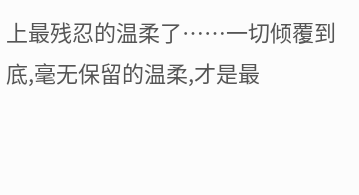上最残忍的温柔了……一切倾覆到底,毫无保留的温柔,才是最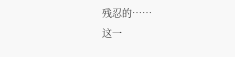残忍的……
这一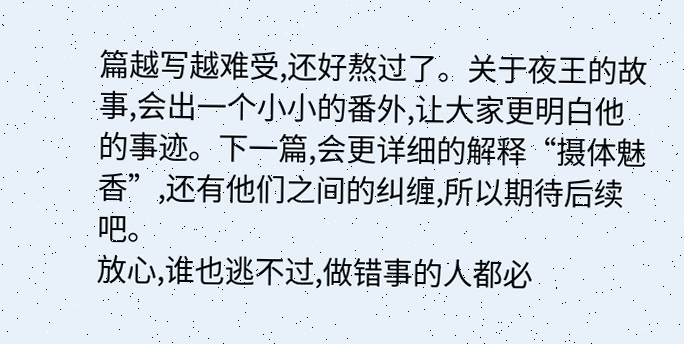篇越写越难受,还好熬过了。关于夜王的故事,会出一个小小的番外,让大家更明白他的事迹。下一篇,会更详细的解释“摄体魅香”,还有他们之间的纠缠,所以期待后续吧。
放心,谁也逃不过,做错事的人都必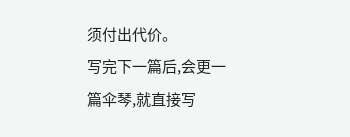须付出代价。
写完下一篇后,会更一篇伞琴,就直接写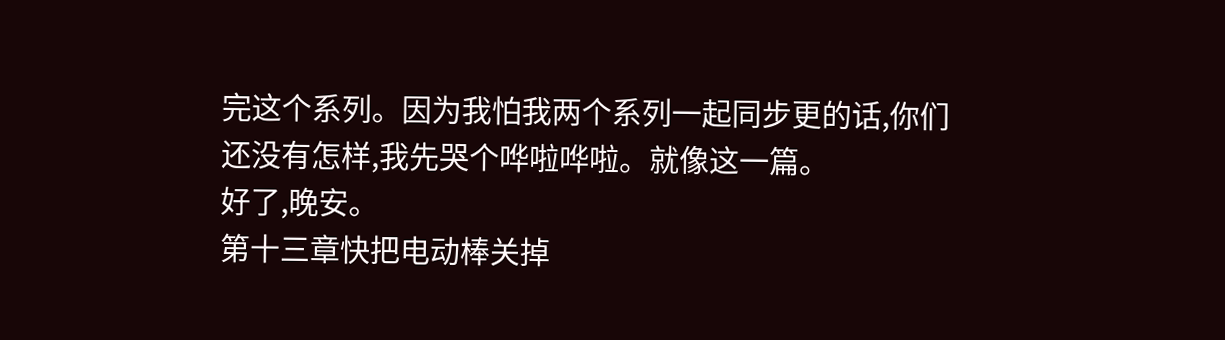完这个系列。因为我怕我两个系列一起同步更的话,你们还没有怎样,我先哭个哗啦哗啦。就像这一篇。
好了,晚安。
第十三章快把电动棒关掉